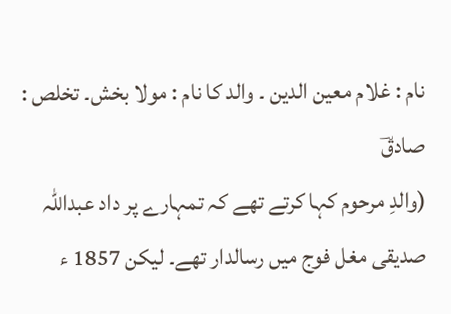نام : غلام معین الدین ۔ والد کا نام : مولا بخش۔ تخلص : صادقؔ
(والدِ مرحوم کہا کرتے تھے کہ تمہارے پر داد عبداللہ صدیقی مغل فوج میں رسالدار تھے۔ لیکن 1857 ء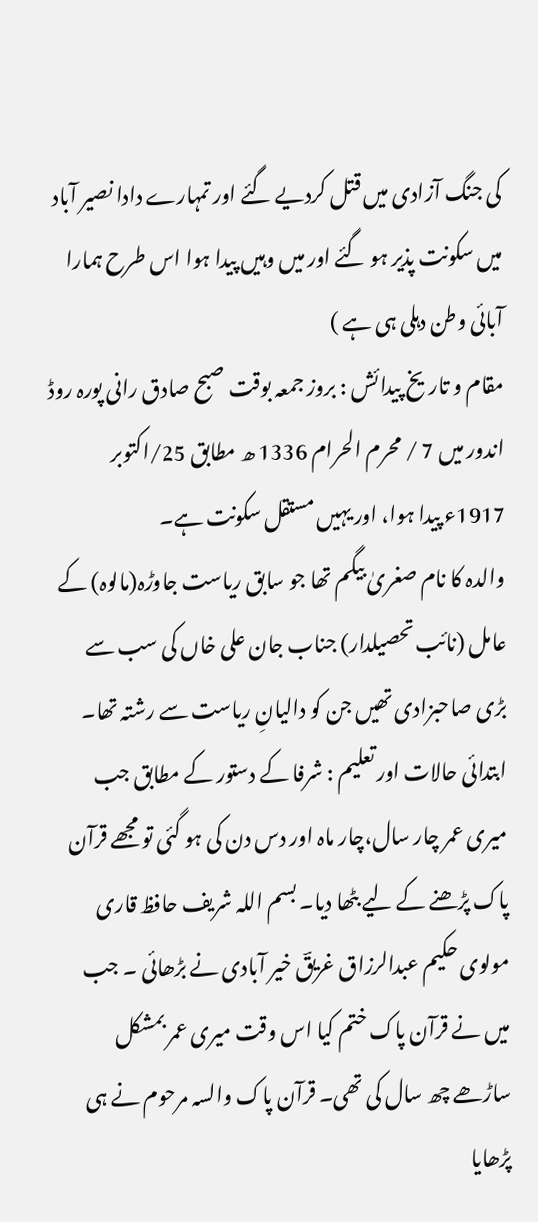کی جنگ آزادی میں قتل کردیے گئے اور تمہارے دادا نصیر آباد میں سکونت پذیر ہو گئے اور میں وہیں پیدا ہوا اس طرح ہمارا آبائی وطن دہلی ہی ہے )
مقام و تاریخ پیدائش : بروز جمعہ بوقت صبح صادق رانی پورہ روڈ اندور میں 7 / محرم الحرام 1336 ھ مطابق 25/اکتوبر 1917ء پیدا ہوا، اور یہیں مستقل سکونت ہے۔
والدہ کا نام صغریٰ بیگم تھا جو سابق ریاست جاوڑہ(مالوہ) کے عامل (نائب تحصیلدار) جناب جان علی خاں کی سب سے بڑی صاحبزادی تھیں جن کو دالیانِ ریاست سے رشتہ تھا۔
ابتدائی حالات اور تعلیم : شرفا کے دستور کے مطابق جب میری عمر چار سال،چار ماہ اور دس دن کی ہو گئی تو مجھے قرآن پاک پڑھنے کے لیے بٹھا دیا۔ بسم اللہ شریف حافظ قاری مولوی حکیم عبدالرزاق غریقؔ خیر آبادی نے بڑھائی ۔ جب میں نے قرآن پاک ختم کیا اس وقت میری عمر بمشکل ساڑھے چھ سال کی تھی۔ قرآن پاک والسہ مرحوم نے ہی پڑھایا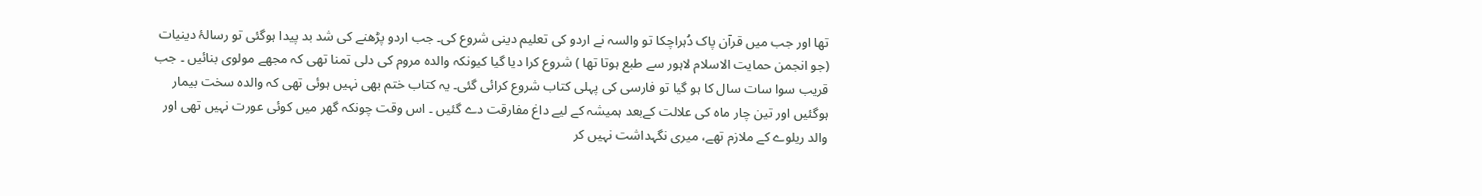تھا اور جب میں قرآن پاک دُہراچکا تو والسہ نے اردو کی تعلیم دینی شروع کی۔ جب اردو پڑھنے کی شد بد پیدا ہوگئی تو رسالۂ دینیات (جو انجمن حمایت الاسلام لاہور سے طبع ہوتا تھا ) شروع کرا دیا گیا کیونکہ والدہ مروم کی دلی تمنا تھی کہ مجھے مولوی بنائیں ۔ جب قریب سوا سات سال کا ہو گیا تو فارسی کی پہلی کتاب شروع کرائی گئی۔ یہ کتاب ختم بھی نہیں ہوئی تھی کہ والدہ سخت بیمار ہوگئیں اور تین چار ماہ کی علالت کےبعد ہمیشہ کے لیے داغ مفارقت دے گئیں ۔ اس وقت چونکہ گھر میں کوئی عورت نہیں تھی اور والد ریلوے کے ملازم تھے، میری نگہداشت نہیں کر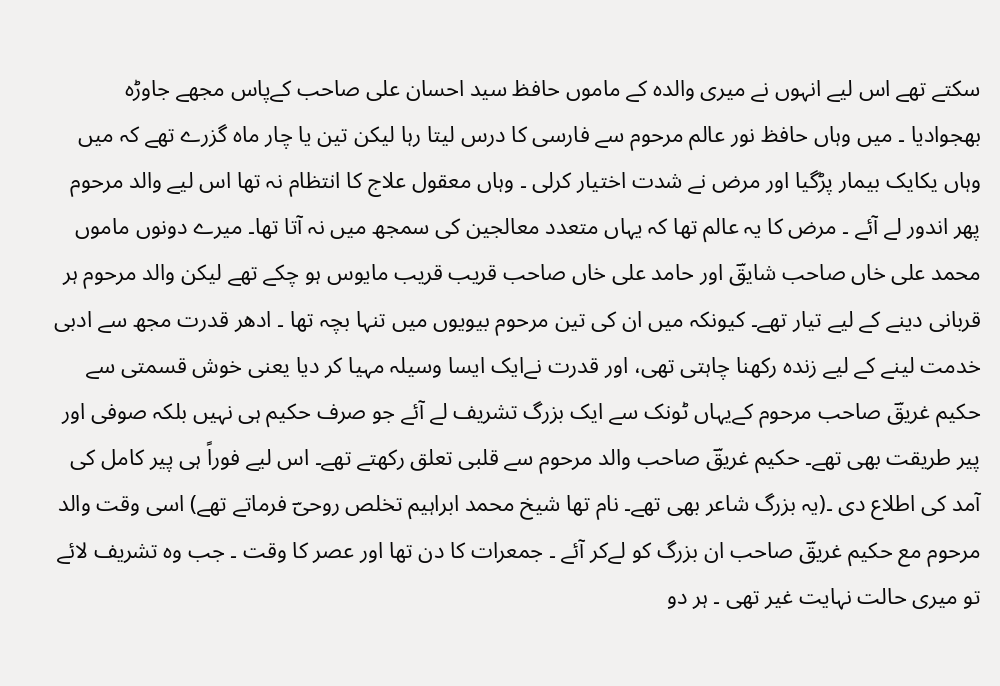سکتے تھے اس لیے انہوں نے میری والدہ کے ماموں حافظ سید احسان علی صاحب کےپاس مجھے جاوڑہ بھجوادیا ۔ میں وہاں حافظ نور عالم مرحوم سے فارسی کا درس لیتا رہا لیکن تین یا چار ماہ گزرے تھے کہ میں وہاں یکایک بیمار پڑگیا اور مرض نے شدت اختیار کرلی ۔ وہاں معقول علاج کا انتظام نہ تھا اس لیے والد مرحوم پھر اندور لے آئے ۔ مرض کا یہ عالم تھا کہ یہاں متعدد معالجین کی سمجھ میں نہ آتا تھا۔ میرے دونوں ماموں محمد علی خاں صاحب شایقؔ اور حامد علی خاں صاحب قریب قریب مایوس ہو چکے تھے لیکن والد مرحوم ہر قربانی دینے کے لیے تیار تھے۔ کیونکہ میں ان کی تین مرحوم بیویوں میں تنہا بچہ تھا ۔ ادھر قدرت مجھ سے ادبی خدمت لینے کے لیے زندہ رکھنا چاہتی تھی، اور قدرت نےایک ایسا وسیلہ مہیا کر دیا یعنی خوش قسمتی سے حکیم غریقؔ صاحب مرحوم کےیہاں ٹونک سے ایک بزرگ تشریف لے آئے جو صرف حکیم ہی نہیں بلکہ صوفی اور پیر طریقت بھی تھے۔ حکیم غریقؔ صاحب والد مرحوم سے قلبی تعلق رکھتے تھے۔ اس لیے فوراً ہی پیر کامل کی آمد کی اطلاع دی ۔(یہ بزرگ شاعر بھی تھے۔ نام تھا شیخ محمد ابراہیم تخلص روحیؔ فرماتے تھے) اسی وقت والد مرحوم مع حکیم غریقؔ صاحب ان بزرگ کو لےکر آئے ۔ جمعرات کا دن تھا اور عصر کا وقت ۔ جب وہ تشریف لائے تو میری حالت نہایت غیر تھی ۔ ہر دو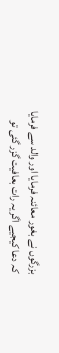بزرگوں نے بغور معائنہ فرمایا اور والد سے فرمایا کہ دعا کیجیے اگر یہ رات بعافیت گزر گئی تو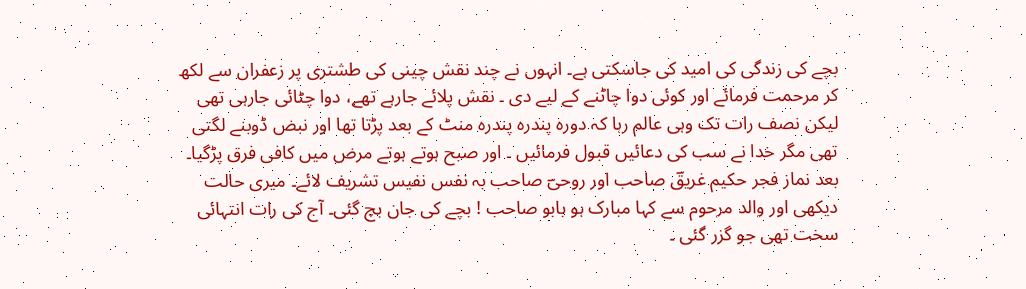بچے کی زندگی کی امید کی جاسکتی ہے۔ انہوں نے چند نقش چینی کی طشتری پر زعفران سے لکھ کر مرحمت فرمائے اور کوئی دوا چاٹنے کے لیے دی ۔ نقش پلائے جارہے تھے، دوا چٹائی جارہی تھی لیکن نصف رات تک وہی عالم رہا کہ دورہ پندرہ پندرہ منٹ کے بعد پڑتا تھا اور نبض ڈوبنے لگتی تھی مگر خدا نے سب کی دعائیں قبول فرمائیں ۔ اور صبح ہوتے ہوتے مرض میں کافی فرق پڑگیا۔ بعد نماز فجر حکیم غریقؔ صاحب اور روحیؔ صاحب بہ نفس نفیس تشریف لائے۔ میری حالت دیکھی اور والد مرحوم سے کہا مبارک ہو بابو صاحب ! بچے کی جان بچ گئی۔ آج کی رات انتہائی سخت تھی جو گزر گئی ۔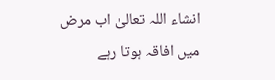انشاء اللہ تعالیٰ اب مرض میں افاقہ ہوتا رہے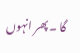گا ۔ پھر انہوں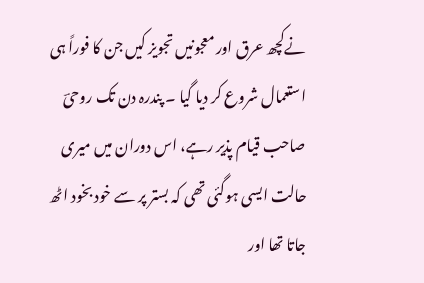نےکچھ عرق اور معجونیں تجویز کیں جن کا فوراً ہی استعمال شروع کر دیا گیا ۔ پندرہ دن تک روحیؔ صاحب قیام پذیر رہے، اس دوران میں میری حالت ایسی ہوگئی تھی کہ بستر پر سے خود بخود اٹھ جاتا تھا اور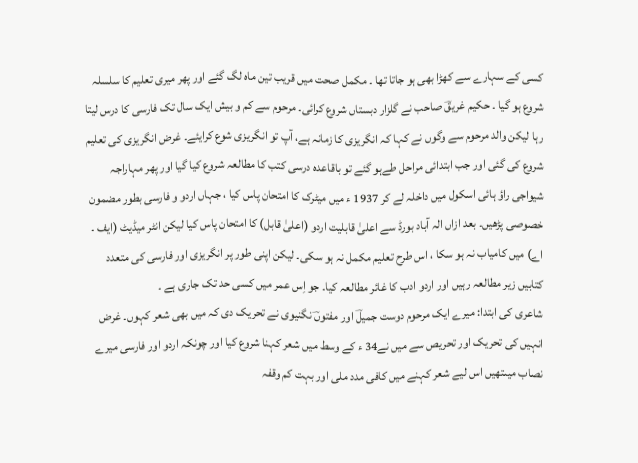کسی کے سہارے سے کھڑا بھی ہو جاتا تھا ۔ مکمل صحت میں قریب تین ماہ لگ گئے اور پھر میری تعلیم کا سلسلہ شروع ہو گیا ۔ حکیم غریقؔ صاحب نے گلزار دبستاں شروع کرائی۔ مرحوم سے کم و بیش ایک سال تک فارسی کا درس لیتا رہا لیکن والد مرحوم سے وگوں نے کہا کہ انگریزی کا زمانہ ہے، آپ تو انگریزی شوع کرایئے۔ غرض انگریزی کی تعلیم شروع کی گئی اور جب ابتدائی مراحل طےہو گئے تو باقاعدہ درسی کتب کا مطالعہ شروع کیا گیا اور پھر مہاراجہ شیواجی راؤ ہائی اسکول میں داخلہ لے کر 1937 ء میں میٹرک کا امتحان پاس کیا ، جہاں اردو و فارسی بطور مضمون خصوصی پڑھیں۔ بعد ازاں الہ آباد بورڈ سے اعلیٰ قابلیت اردو (اعلیٰ قابل) کا امتحان پاس کیا لیکن انٹر میڈیٹ (ایف ۔ اے) میں کامیاب نہ ہو سکا ، اس طرح تعلیم مکمل نہ ہو سکی۔ لیکن اپنی طور پر انگریزی اور فارسی کی متعدد کتابیں زیر مطالعہ رہیں اور اردو ادب کا غائر مطالعہ کیا۔ جو اِس عمر میں کسی حد تک جاری ہے ۔
شاعری کی ابتدا: میرے ایک مرحوم دوست جمیلؔ اور مفتوںؔ نگنیوی نے تحریک دی کہ میں بھی شعر کہوں۔ غرض انہیں کی تحریک اور تحریص سے میں نے34 ء کے وسط میں شعر کہنا شروع کیا اور چونکہ اردو اور فارسی میرے نصاب میںتھیں اس لیے شعر کہنے میں کافی مدد ملی اور بہت کم وقفہ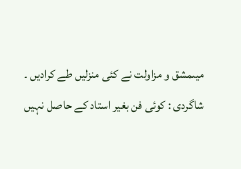میںمشق و مزاولت نے کئی منزلیں طے کرادیں ۔
شاگردی : کوئی فن بغیر استاد کے حاصل نہیں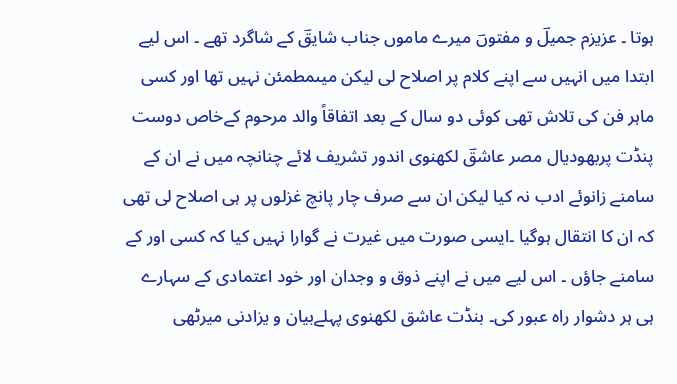ہوتا ۔ عزیزم جمیلؔ و مفتوںؔ میرے ماموں جناب شایقؔ کے شاگرد تھے ۔ اس لیے ابتدا میں انہیں سے اپنے کلام پر اصلاح لی لیکن میںمطمئن نہیں تھا اور کسی ماہر فن کی تلاش تھی کوئی دو سال کے بعد اتفاقاً والد مرحوم کےخاص دوست پنڈت پربھودیال مصر عاشقؔ لکھنوی اندور تشریف لائے چنانچہ میں نے ان کے سامنے زانوئے ادب نہ کیا لیکن ان سے صرف چار پانچ غزلوں پر ہی اصلاح لی تھی کہ ان کا انتقال ہوگیا ۔ایسی صورت میں غیرت نے گوارا نہیں کیا کہ کسی اور کے سامنے جاؤں ۔ اس لیے میں نے اپنے ذوق و وجدان اور خود اعتمادی کے سہارے ہی ہر دشوار راہ عبور کی۔ بنڈت عاشق لکھنوی پہلےبیان و یزادنی میرٹھی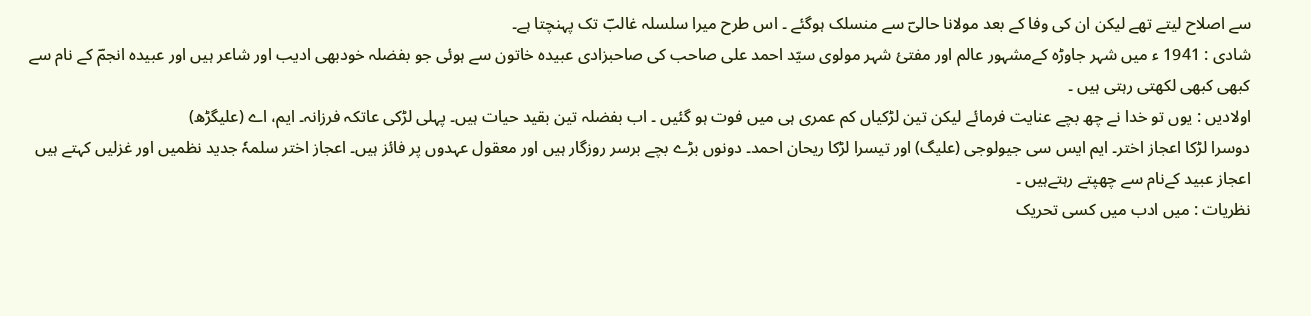سے اصلاح لیتے تھے لیکن ان کی وفا کے بعد مولانا حالیؔ سے منسلک ہوگئے ۔ اس طرح میرا سلسلہ غالبؔ تک پہنچتا ہے۔
شادی : 1941 ء میں شہر جاوڑہ کےمشہور عالم اور مفتیٔ شہر مولوی سیّد احمد علی صاحب کی صاحبزادی عبیدہ خاتون سے ہوئی جو بفضلہ خودبھی ادیب اور شاعر ہیں اور عبیدہ انجمؔ کے نام سے کبھی کبھی لکھتی رہتی ہیں ۔
اولادیں : یوں تو خدا نے چھ بچے عنایت فرمائے لیکن تین لڑکیاں کم عمری ہی میں فوت ہو گئیں ۔ اب بفضلہ تین بقید حیات ہیں۔ پہلی لڑکی عاتکہ فرزانہ۔ ایم، اے (علیگڑھ)
دوسرا لڑکا اعجاز اختر۔ ایم ایس سی جیولوجی (علیگ) اور تیسرا لڑکا ریحان احمد۔ دونوں بڑے بچے برسر روزگار ہیں اور معقول عہدوں پر فائز ہیں۔ اعجاز اختر سلمہٗ جدید نظمیں اور غزلیں کہتے ہیں اعجاز عبید کےنام سے چھپتے رہتےہیں ۔
نظریات : میں ادب میں کسی تحریک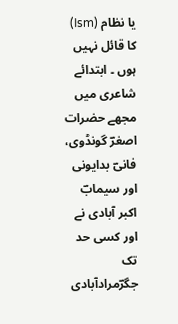یا نظام (Ism) کا قائل نہیں ہوں ۔ ابتدائے شاعری میں مجھے حضرات اصغرؔ گونڈوی، فانیؔ بدایونی اور سیمابؔ اکبر آبادی نے اور کسی حد تک جگرؔمرادآبادی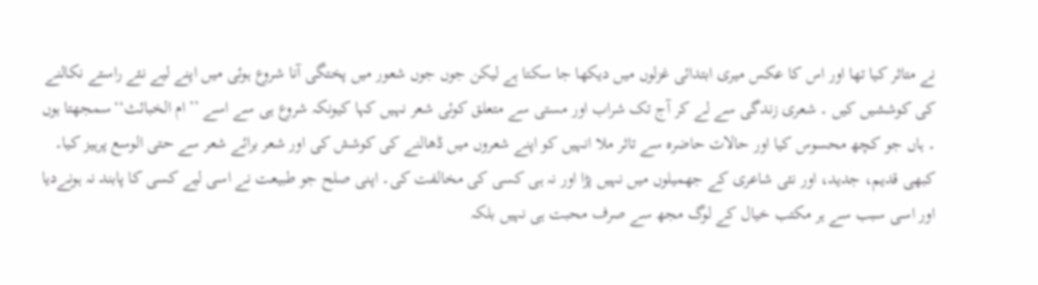نے متاثر کیا تھا اور اس کا عکس میری ابتدائی غزلوں میں دیکھا جا سکتا ہے لیکن جوں جوں شعور میں پختگی آنا شروع ہوئی میں اپنے لیے نئے راستے نکالنے کی کوششیں کیں ۔ شعری زندگی سے لے کر آج تک شراب اور مستی سے متعلق کوئی شعر نہیں کہا کیونکہ شروع ہی سے اسے ’’ام الخبائث‘‘سمجھتا ہوں ۔ ہاں جو کچھ محسوس کیا اور حالات حاضرہ سے تاثر ملا انہیں کو اپنے شعروں میں ڈھالنے کی کوشش کی اور شعر برائے شعر سے حتی الوسع پرہیز کیا۔ کبھی قدیم، جدید، اور نئی شاعری کے جھمیلوں میں نہیں پڑا اور نہ ہی کسی کی مخالفت کی۔ اپنی صلح جو طبیعت نے اسی لیے کسی کا پابند نہ ہونےدیا اور اسی سبب سے ہر مکتب خیال کے لوگ مجھ سے صرف محبت ہی نہیں بلکہ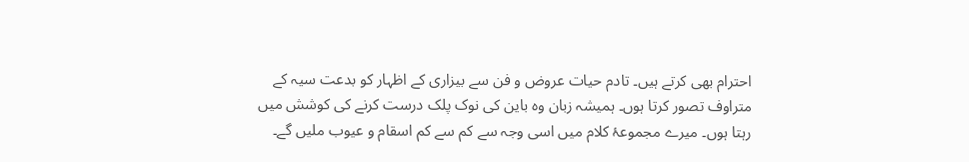احترام بھی کرتے ہیں۔ تادم حیات عروض و فن سے بیزاری کے اظہار کو بدعت سیہ کے متراوف تصور کرتا ہوں۔ ہمیشہ زبان وہ باین کی نوک پلک درست کرنے کی کوشش میں رہتا ہوں۔ میرے مجموعۂ کلام میں اسی وجہ سے کم سے کم اسقام و عیوب ملیں گے۔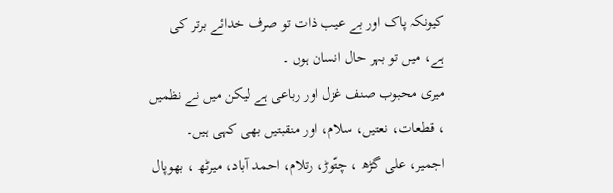کیونکہ پاک اور بے عیب ذات تو صرف خدائے برتر کی ہے، میں تو بہر حال انسان ہوں ۔
میری محبوب صنف غزل اور رباعی ہے لیکن میں نے نظمیں ، قطعات، نعتیں، سلام، اور منقبتیں بھی کہی ہیں۔ اجمیر، علی گڑھ ، چتّوڑ، رتلام، احمد آباد، میرٹھ ، بھوپال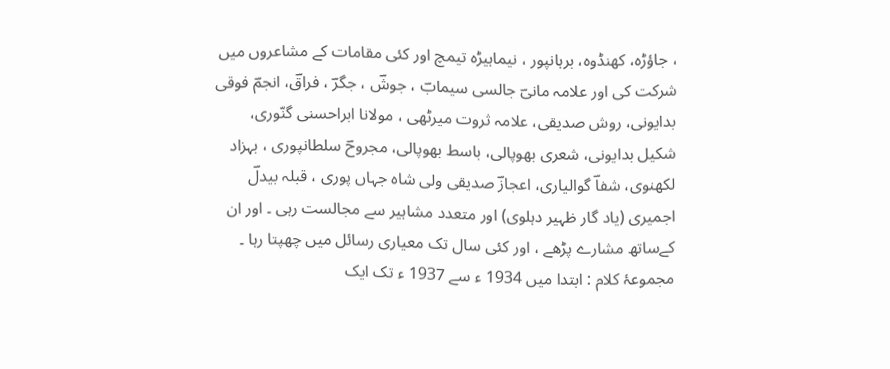، جاؤڑہ، کھنڈوہ، برہانپور ، نیماہیڑہ تیمچ اور کئی مقامات کے مشاعروں میں شرکت کی اور علامہ مانیؔ جالسی سیمابؔ ، جوشؔ ، جگرؔ ، فراقؔ، انجمؔ فوقی بدایونی، روش صدیقی، علامہ ثروت میرٹھی ، مولانا ابراحسنی گنّوری، شکیل بدایونی، شعری بھوپالی، باسط بھوپالی، مجروحؔ سلطانپوری ، بہزاد لکھنوی، شفاؔ گوالیاری، اعجازؔ صدیقی ولی شاہ جہاں پوری ، قبلہ بیدلؔ اجمیری (یاد گار ظہیر دہلوی) اور متعدد مشاہیر سے مجالست رہی ۔ اور ان کےساتھ مشارے پڑھے ، اور کئی سال تک معیاری رسائل میں چھپتا رہا ۔
مجموعۂ کلام : ابتدا میں 1934 ء سے 1937 ء تک ایک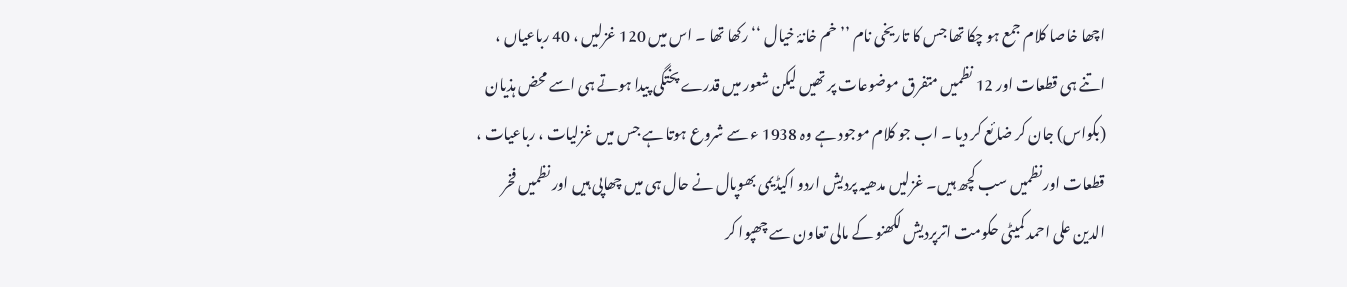اچھا خاصا کلام جمع ہو چکا تھا جس کا تاریخی نام ’’خم خانۂ خیال ‘‘ رکھا تھا ۔ اس میں 120 غزلیں ، 40 رباعیاں ، اتنے ہی قطعات اور 12 نظمیں متفرق موضوعات پر تھیں لیکن شعور میں قدرے پختگی پیدا ہوتے ہی اسے محض ہذیان (بکواس) جان کر ضائع کر دیا ۔ اب جو کلام موجود ہے وہ 1938 ء سے شروع ہوتا ہے جس میں غزلیات ، رباعیات ، قطعات اور نظمیں سب کچھ ہیں۔ غزلیں مدھیہ پردیش اردو اکیڈیمی بھوپال نے حال ہی میں چھاپی ہیں اور نظمیں فخر الدین علی احمد کمیٹی حکومت اترپردیش لکھنو کے مالی تعاون سے چھپوا کر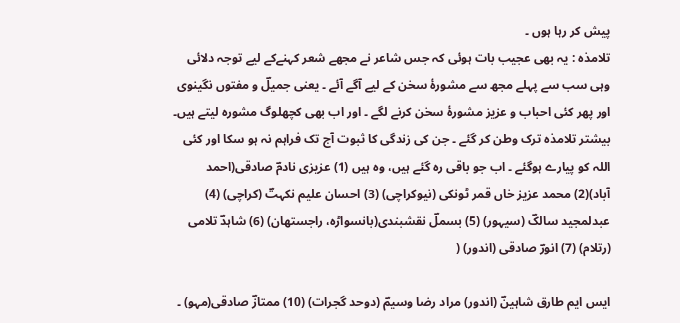پیش کر رہا ہوں ۔
تلامذہ : یہ بھی عجیب بات ہوئی کہ جس شاعر نے مجھے شعر کہنےکے لیے توجہ دلائی وہی سب سے پہلے مجھ سے مشورۂ سخن کے لیے آگے آئے ۔ یعنی جمیلؔ و مفتوں نگینوی اور پھر کئی احباب و عزیز مشورۂ سخن کرنے لگے ۔ اور اب بھی کچھلوگ مشورہ لیتے ہیں۔ بیشتر تلامذہ ترک وطن کر گئے ۔ جن کی زندگی کا ثبوت آج تک فراہم نہ ہو سکا اور کئی اللہ کو پیارے ہوگئے ۔ اب جو باقی رہ گئے ہیں، وہ ہیں (1) عزیزی نادمؔ صادقی(احمد آباد)(2) محمد عزیز خاں قمر ٹونکی (نیوکراچی) (3) احسان علیم نکہتؔ (کراچی) (4) عبدلمجید سالکؔ (سیہور) (5) بسملؔ نقشبندی(بانسواڑہ، راجستھان) (6) شاہدؔ تلامی (رتلام) (7) انورؔ صادقی (اندور) (

ایس ایم طارق شاہینؔ (اندور) مراد رضا وسیمؔ (دوحد گجرات) (10) ممتازؔ صادقی(مہو) ۔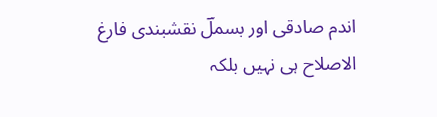اندم صادقی اور بسملؔ نقشبندی فارغ الاصلاح ہی نہیں بلکہ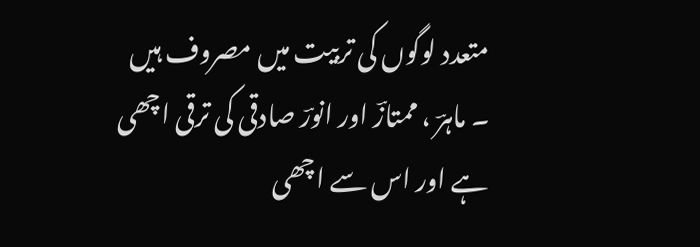متعدد لوگوں کی تربیت میں مصروف ہیں ۔ ماہرؔ ، ممتازؔ اور انورؔ صادقی کی ترقی اچھی ہے اور اس سے اچھی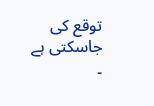توقع کی جاسکتی ہے ۔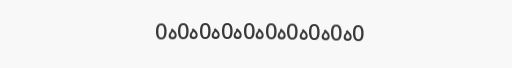0ہ0ہ0ہ0ہ0ہ0ہ0ہ0ہ0ہ0